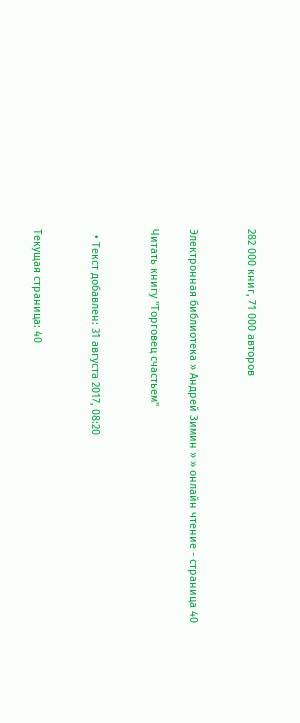282 000 книг, 71 000 авторов


Электронная библиотека » Андрей Зимин » » онлайн чтение - страница 40

Читать книгу "Торговец счастьем"


  • Текст добавлен: 31 августа 2017, 08:20


Текущая страница: 40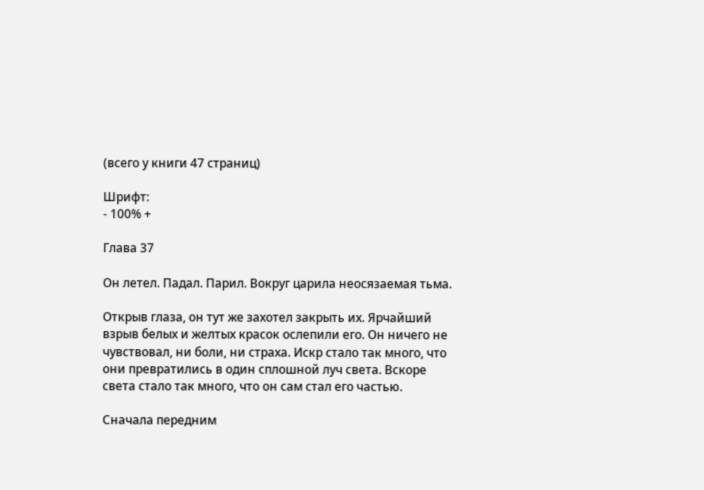(всего у книги 47 страниц)

Шрифт:
- 100% +

Глава 37

Он летел. Падал. Парил. Вокруг царила неосязаемая тьма.

Открыв глаза, он тут же захотел закрыть их. Ярчайший взрыв белых и желтых красок ослепили его. Он ничего не чувствовал, ни боли, ни страха. Искр стало так много, что они превратились в один сплошной луч света. Вскоре света стало так много, что он сам стал его частью.

Сначала передним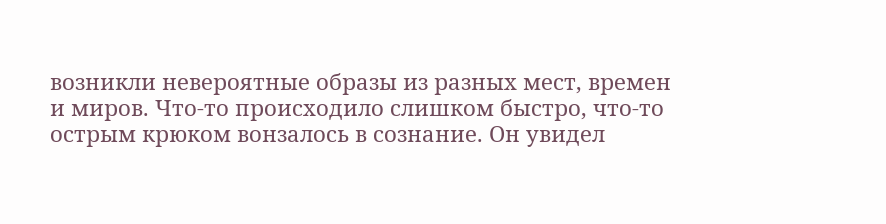возникли невероятные образы из разных мест, времен и миров. Что-то происходило слишком быстро, что-то острым крюком вонзалось в сознание. Он увидел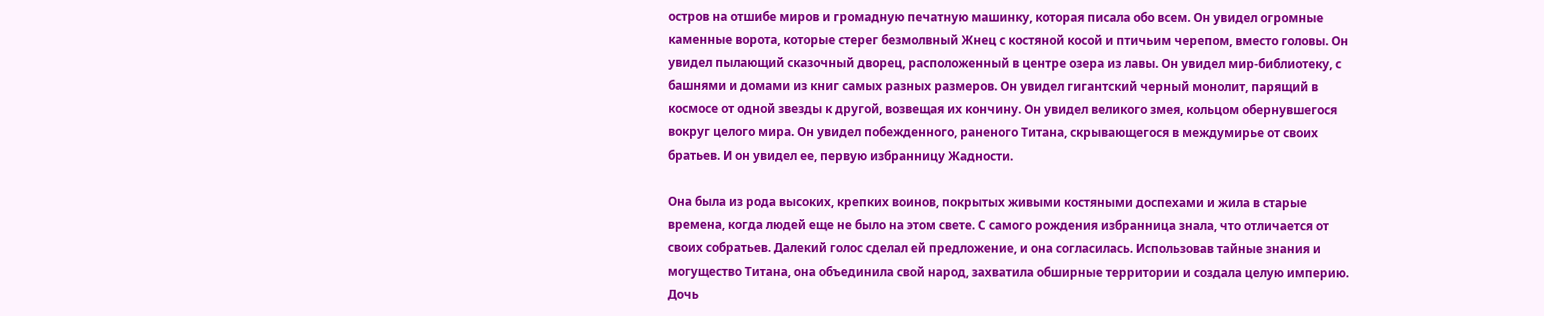остров на отшибе миров и громадную печатную машинку, которая писала обо всем. Он увидел огромные каменные ворота, которые стерег безмолвный Жнец с костяной косой и птичьим черепом, вместо головы. Он увидел пылающий сказочный дворец, расположенный в центре озера из лавы. Он увидел мир-библиотеку, с башнями и домами из книг самых разных размеров. Он увидел гигантский черный монолит, парящий в космосе от одной звезды к другой, возвещая их кончину. Он увидел великого змея, кольцом обернувшегося вокруг целого мира. Он увидел побежденного, раненого Титана, скрывающегося в междумирье от своих братьев. И он увидел ее, первую избранницу Жадности.

Она была из рода высоких, крепких воинов, покрытых живыми костяными доспехами и жила в старые времена, когда людей еще не было на этом свете. С самого рождения избранница знала, что отличается от своих собратьев. Далекий голос сделал ей предложение, и она согласилась. Использовав тайные знания и могущество Титана, она объединила свой народ, захватила обширные территории и создала целую империю. Дочь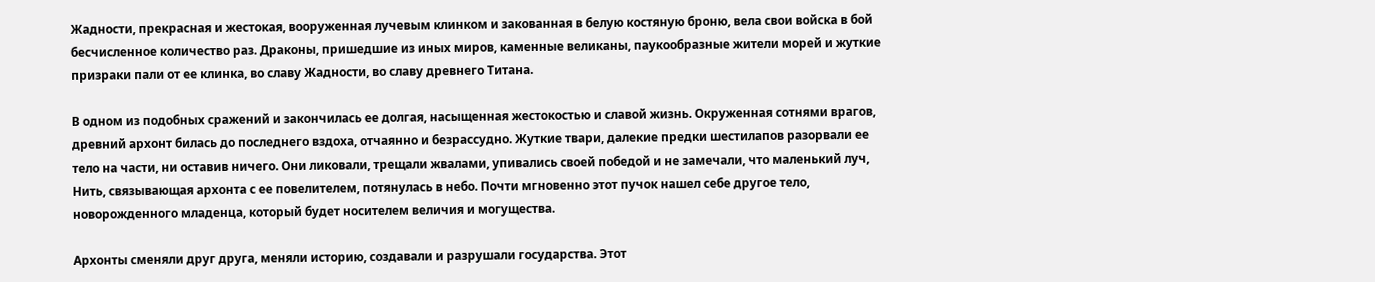Жадности, прекрасная и жестокая, вооруженная лучевым клинком и закованная в белую костяную броню, вела свои войска в бой бесчисленное количество раз. Драконы, пришедшие из иных миров, каменные великаны, паукообразные жители морей и жуткие призраки пали от ее клинка, во славу Жадности, во славу древнего Титана.

В одном из подобных сражений и закончилась ее долгая, насыщенная жестокостью и славой жизнь. Окруженная сотнями врагов, древний архонт билась до последнего вздоха, отчаянно и безрассудно. Жуткие твари, далекие предки шестилапов разорвали ее тело на части, ни оставив ничего. Они ликовали, трещали жвалами, упивались своей победой и не замечали, что маленький луч, Нить, связывающая архонта с ее повелителем, потянулась в небо. Почти мгновенно этот пучок нашел себе другое тело, новорожденного младенца, который будет носителем величия и могущества.

Архонты сменяли друг друга, меняли историю, создавали и разрушали государства. Этот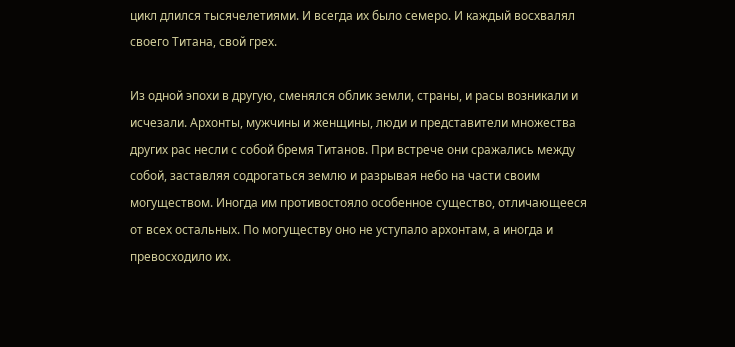цикл длился тысячелетиями. И всегда их было семеро. И каждый восхвалял своего Титана, свой грех.

Из одной эпохи в другую, сменялся облик земли, страны, и расы возникали и исчезали. Архонты, мужчины и женщины, люди и представители множества других рас несли с собой бремя Титанов. При встрече они сражались между собой, заставляя содрогаться землю и разрывая небо на части своим могуществом. Иногда им противостояло особенное существо, отличающееся от всех остальных. По могуществу оно не уступало архонтам, а иногда и превосходило их.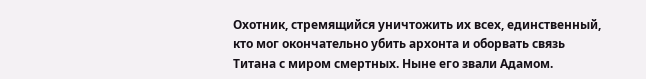Охотник, стремящийся уничтожить их всех, единственный, кто мог окончательно убить архонта и оборвать связь Титана с миром смертных. Ныне его звали Адамом.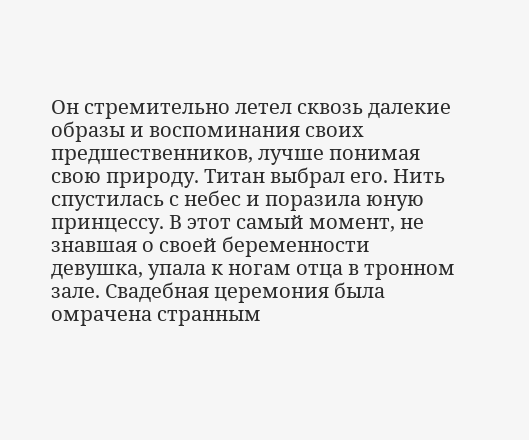Он стремительно летел сквозь далекие образы и воспоминания своих предшественников, лучше понимая свою природу. Титан выбрал его. Нить спустилась с небес и поразила юную принцессу. В этот самый момент, не знавшая о своей беременности девушка, упала к ногам отца в тронном зале. Свадебная церемония была омрачена странным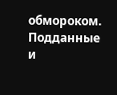обмороком. Подданные и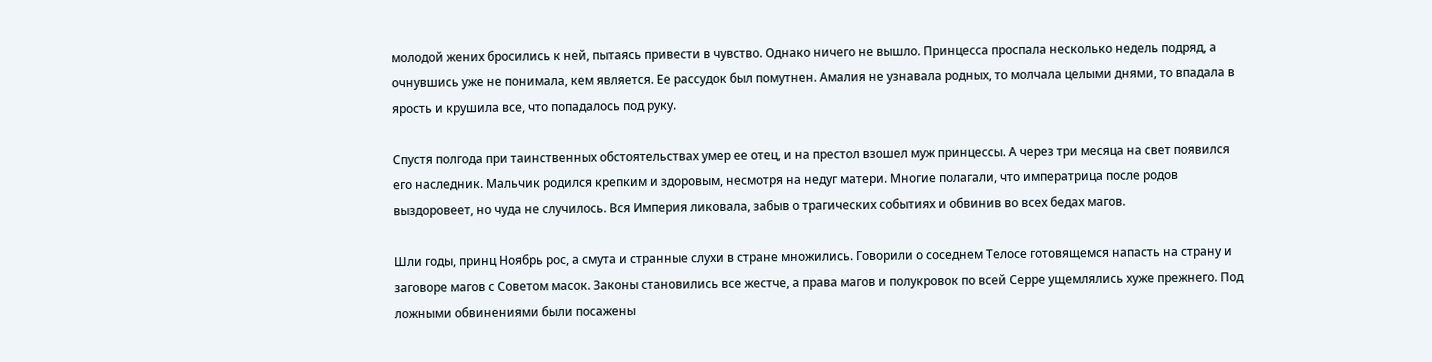молодой жених бросились к ней, пытаясь привести в чувство. Однако ничего не вышло. Принцесса проспала несколько недель подряд, а очнувшись уже не понимала, кем является. Ее рассудок был помутнен. Амалия не узнавала родных, то молчала целыми днями, то впадала в ярость и крушила все, что попадалось под руку.

Спустя полгода при таинственных обстоятельствах умер ее отец, и на престол взошел муж принцессы. А через три месяца на свет появился его наследник. Мальчик родился крепким и здоровым, несмотря на недуг матери. Многие полагали, что императрица после родов выздоровеет, но чуда не случилось. Вся Империя ликовала, забыв о трагических событиях и обвинив во всех бедах магов.

Шли годы, принц Ноябрь рос, а смута и странные слухи в стране множились. Говорили о соседнем Телосе готовящемся напасть на страну и заговоре магов с Советом масок. Законы становились все жестче, а права магов и полукровок по всей Серре ущемлялись хуже прежнего. Под ложными обвинениями были посажены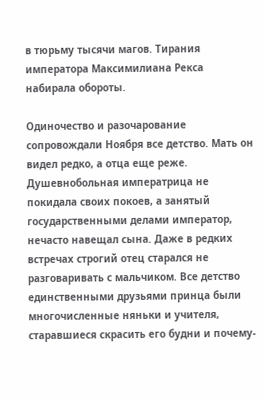в тюрьму тысячи магов. Тирания императора Максимилиана Рекса набирала обороты.

Одиночество и разочарование сопровождали Ноября все детство. Мать он видел редко, а отца еще реже. Душевнобольная императрица не покидала своих покоев, а занятый государственными делами император, нечасто навещал сына. Даже в редких встречах строгий отец старался не разговаривать с мальчиком. Все детство единственными друзьями принца были многочисленные няньки и учителя, старавшиеся скрасить его будни и почему-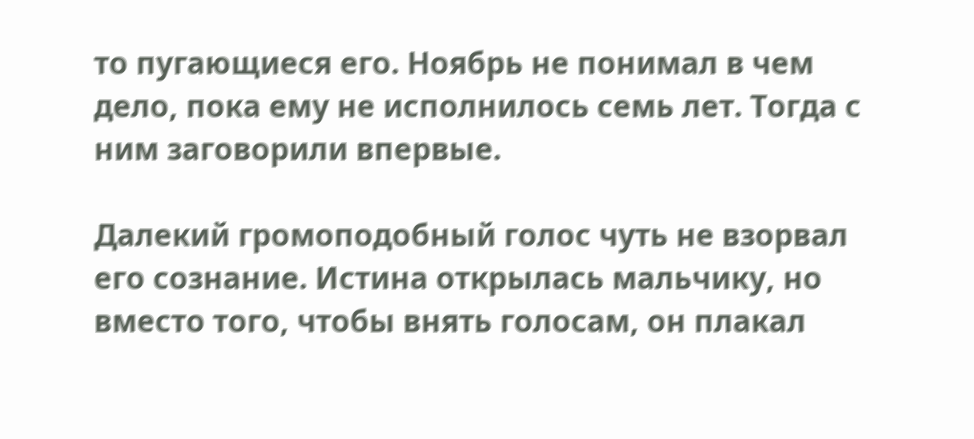то пугающиеся его. Ноябрь не понимал в чем дело, пока ему не исполнилось семь лет. Тогда с ним заговорили впервые.

Далекий громоподобный голос чуть не взорвал его сознание. Истина открылась мальчику, но вместо того, чтобы внять голосам, он плакал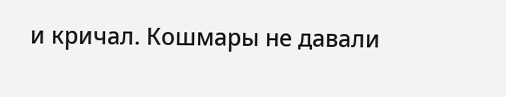и кричал. Кошмары не давали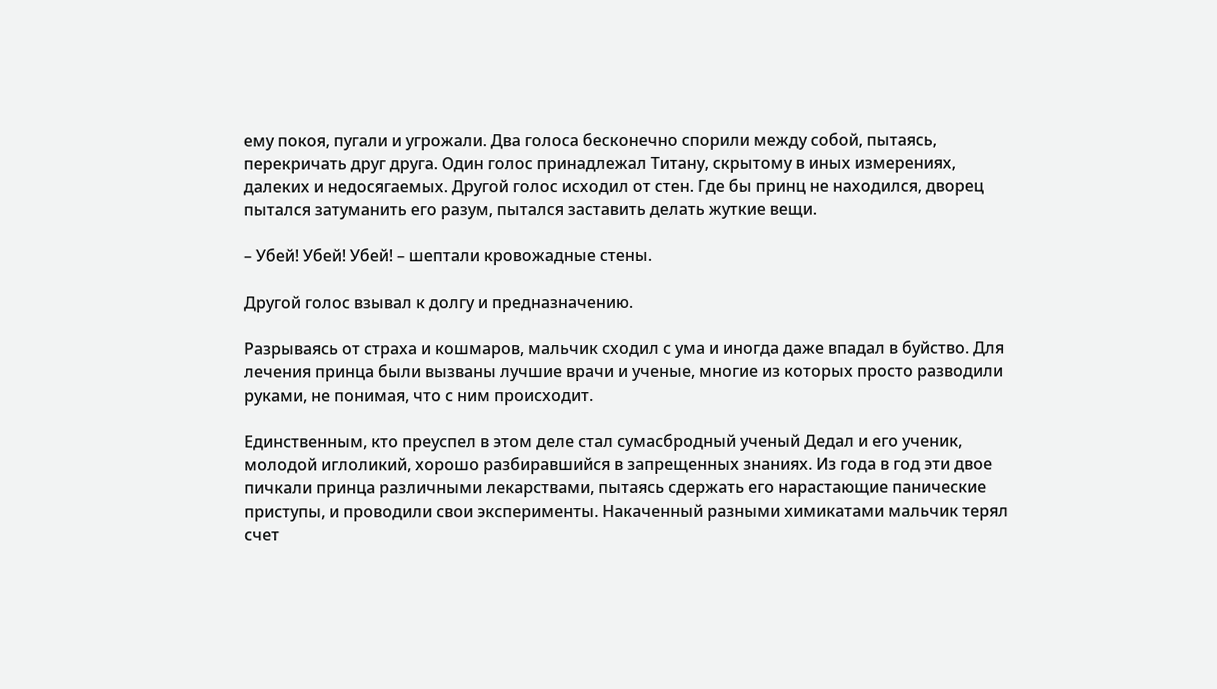ему покоя, пугали и угрожали. Два голоса бесконечно спорили между собой, пытаясь, перекричать друг друга. Один голос принадлежал Титану, скрытому в иных измерениях, далеких и недосягаемых. Другой голос исходил от стен. Где бы принц не находился, дворец пытался затуманить его разум, пытался заставить делать жуткие вещи.

– Убей! Убей! Убей! – шептали кровожадные стены.

Другой голос взывал к долгу и предназначению.

Разрываясь от страха и кошмаров, мальчик сходил с ума и иногда даже впадал в буйство. Для лечения принца были вызваны лучшие врачи и ученые, многие из которых просто разводили руками, не понимая, что с ним происходит.

Единственным, кто преуспел в этом деле стал сумасбродный ученый Дедал и его ученик, молодой иглоликий, хорошо разбиравшийся в запрещенных знаниях. Из года в год эти двое пичкали принца различными лекарствами, пытаясь сдержать его нарастающие панические приступы, и проводили свои эксперименты. Накаченный разными химикатами мальчик терял счет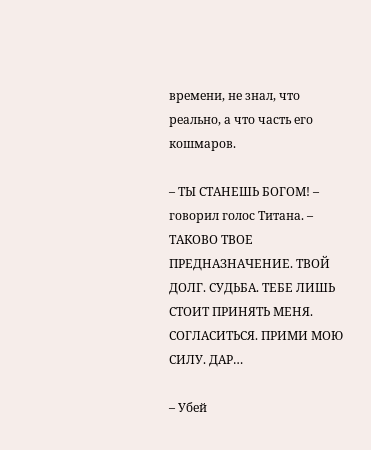времени, не знал, что реально, а что часть его кошмаров.

– ТЫ СТАНЕШЬ БОГОМ! – говорил голос Титана. – ТАКОВО ТВОЕ ПРЕДНАЗНАЧЕНИЕ. ТВОЙ ДОЛГ. СУДЬБА. ТЕБЕ ЛИШЬ СТОИТ ПРИНЯТЬ МЕНЯ. СОГЛАСИТЬСЯ. ПРИМИ МОЮ СИЛУ. ДАР…

– Убей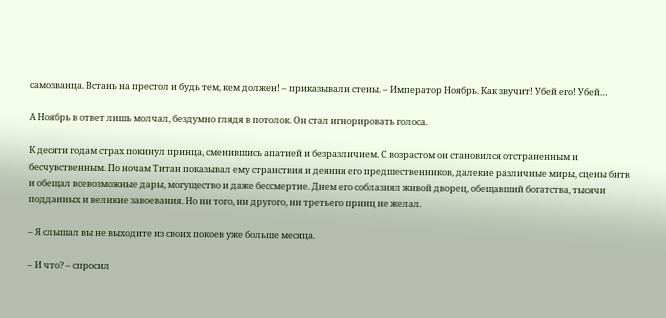самозванца. Встань на престол и будь тем, кем должен! – приказывали стены. – Император Ноябрь. Как звучит! Убей его! Убей…

А Ноябрь в ответ лишь молчал, бездумно глядя в потолок. Он стал игнорировать голоса.

К десяти годам страх покинул принца, сменившись апатией и безразличием. С возрастом он становился отстраненным и бесчувственным. По ночам Титан показывал ему странствия и деяния его предшественников, далекие различные миры, сцены битв и обещал всевозможные дары, могущество и даже бессмертие. Днем его соблазнял живой дворец, обещавший богатства, тысячи подданных и великие завоевания. Но ни того, ни другого, ни третьего принц не желал.

– Я слышал вы не выходите из своих покоев уже больше месяца.

– И что? – спросил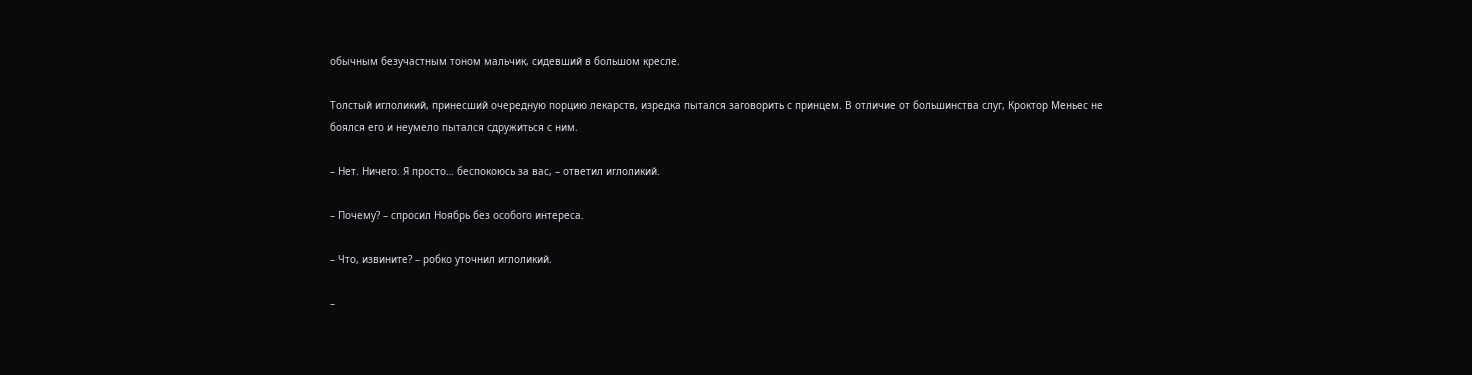обычным безучастным тоном мальчик, сидевший в большом кресле.

Толстый иглоликий, принесший очередную порцию лекарств, изредка пытался заговорить с принцем. В отличие от большинства слуг, Кроктор Меньес не боялся его и неумело пытался сдружиться с ним.

– Нет. Ничего. Я просто… беспокоюсь за вас, – ответил иглоликий.

– Почему? – спросил Ноябрь без особого интереса.

– Что, извините? – робко уточнил иглоликий.

–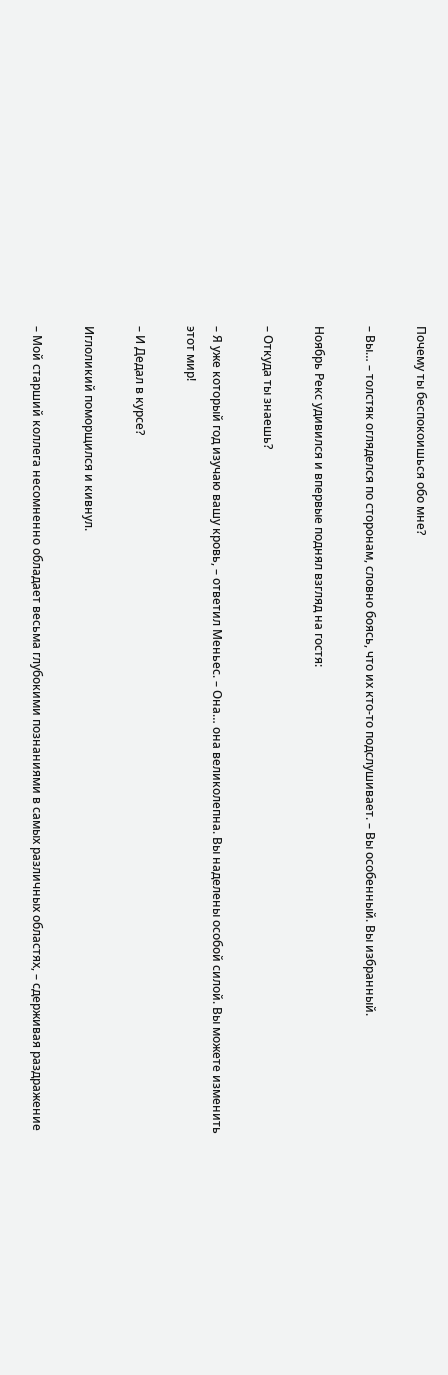Почему ты беспокоишься обо мне?

– Вы… – толстяк огляделся по сторонам, словно боясь, что их кто-то подслушивает. – Вы особенный. Вы избранный.

Ноябрь Рекс удивился и впервые поднял взгляд на гостя:

– Откуда ты знаешь?

– Я уже который год изучаю вашу кровь, – ответил Меньес. – Она… она великолепна. Вы наделены особой силой. Вы можете изменить этот мир!

– И Дедал в курсе?

Иглоликий поморщился и кивнул.

– Мой старший коллега несомненно обладает весьма глубокими познаниями в самых различных областях, – сдерживая раздражение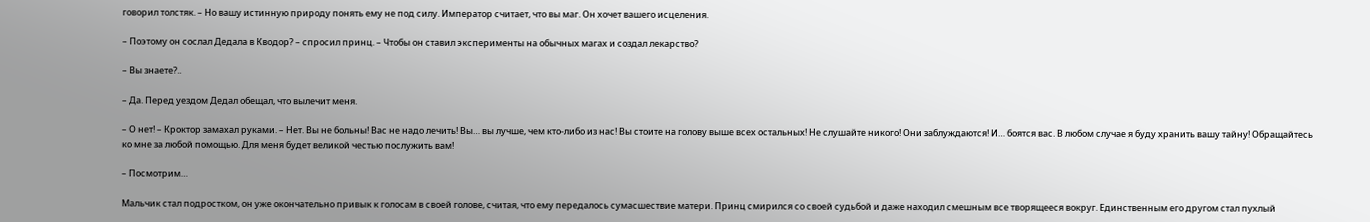говорил толстяк. – Но вашу истинную природу понять ему не под силу. Император считает, что вы маг. Он хочет вашего исцеления.

– Поэтому он сослал Дедала в Кводор? – спросил принц. – Чтобы он ставил эксперименты на обычных магах и создал лекарство?

– Вы знаете?..

– Да. Перед уездом Дедал обещал, что вылечит меня.

– О нет! – Кроктор замахал руками. – Нет. Вы не больны! Вас не надо лечить! Вы… вы лучше, чем кто-либо из нас! Вы стоите на голову выше всех остальных! Не слушайте никого! Они заблуждаются! И… боятся вас. В любом случае я буду хранить вашу тайну! Обращайтесь ко мне за любой помощью. Для меня будет великой честью послужить вам!

– Посмотрим…

Мальчик стал подростком, он уже окончательно привык к голосам в своей голове, считая, что ему передалось сумасшествие матери. Принц смирился со своей судьбой и даже находил смешным все творящееся вокруг. Единственным его другом стал пухлый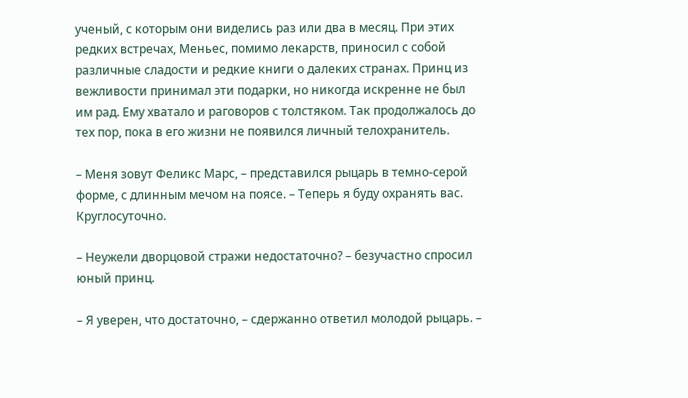ученый, с которым они виделись раз или два в месяц. При этих редких встречах, Меньес, помимо лекарств, приносил с собой различные сладости и редкие книги о далеких странах. Принц из вежливости принимал эти подарки, но никогда искренне не был им рад. Ему хватало и раговоров с толстяком. Так продолжалось до тех пор, пока в его жизни не появился личный телохранитель.

– Меня зовут Феликс Марс, – представился рыцарь в темно-серой форме, с длинным мечом на поясе. – Теперь я буду охранять вас. Круглосуточно.

– Неужели дворцовой стражи недостаточно? – безучастно спросил юный принц.

– Я уверен, что достаточно, – сдержанно ответил молодой рыцарь. –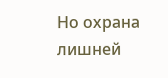Но охрана лишней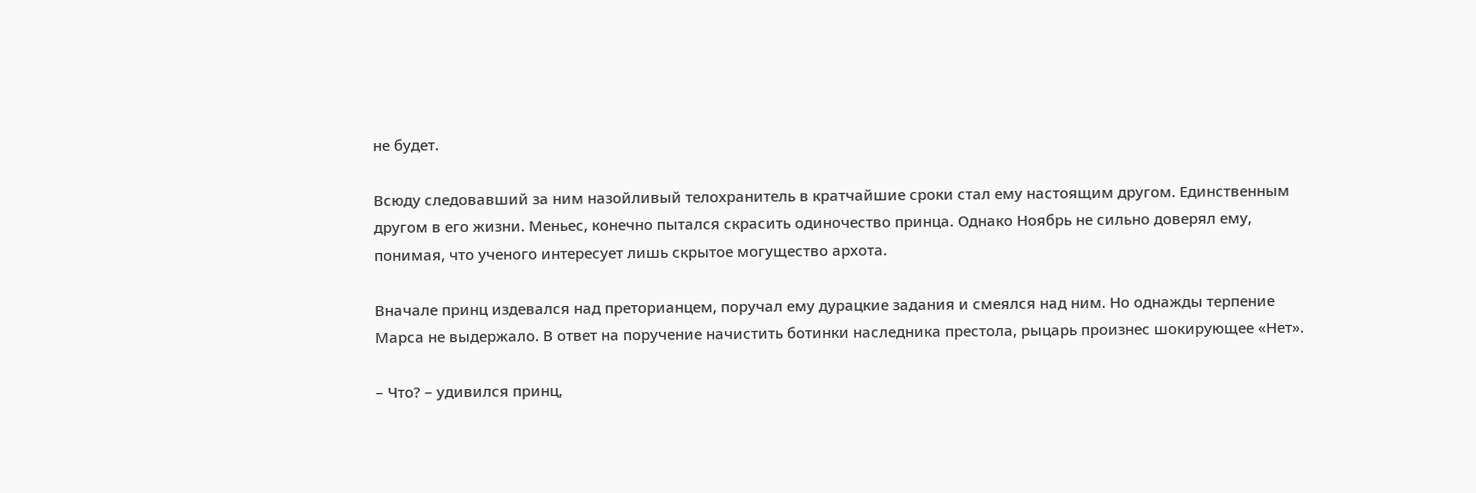не будет.

Всюду следовавший за ним назойливый телохранитель в кратчайшие сроки стал ему настоящим другом. Единственным другом в его жизни. Меньес, конечно пытался скрасить одиночество принца. Однако Ноябрь не сильно доверял ему, понимая, что ученого интересует лишь скрытое могущество архота.

Вначале принц издевался над преторианцем, поручал ему дурацкие задания и смеялся над ним. Но однажды терпение Марса не выдержало. В ответ на поручение начистить ботинки наследника престола, рыцарь произнес шокирующее «Нет».

– Что? – удивился принц,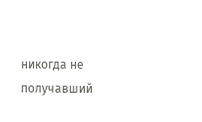никогда не получавший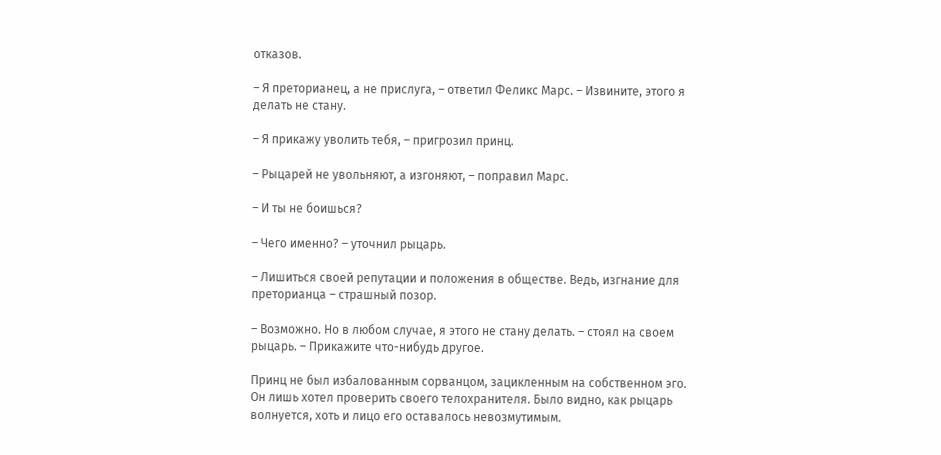отказов.

– Я преторианец, а не прислуга, – ответил Феликс Марс. – Извините, этого я делать не стану.

– Я прикажу уволить тебя, – пригрозил принц.

– Рыцарей не увольняют, а изгоняют, – поправил Марс.

– И ты не боишься?

– Чего именно? – уточнил рыцарь.

– Лишиться своей репутации и положения в обществе. Ведь, изгнание для преторианца – страшный позор.

– Возможно. Но в любом случае, я этого не стану делать. – стоял на своем рыцарь. – Прикажите что-нибудь другое.

Принц не был избалованным сорванцом, зацикленным на собственном эго. Он лишь хотел проверить своего телохранителя. Было видно, как рыцарь волнуется, хоть и лицо его оставалось невозмутимым.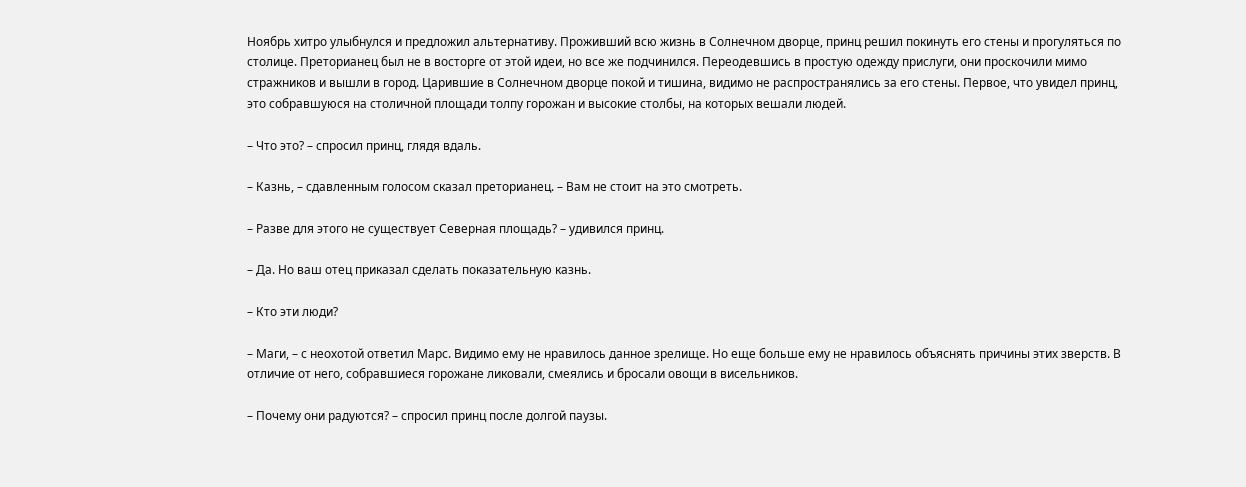Ноябрь хитро улыбнулся и предложил альтернативу. Проживший всю жизнь в Солнечном дворце, принц решил покинуть его стены и прогуляться по столице. Преторианец был не в восторге от этой идеи, но все же подчинился. Переодевшись в простую одежду прислуги, они проскочили мимо стражников и вышли в город. Царившие в Солнечном дворце покой и тишина, видимо не распространялись за его стены. Первое, что увидел принц, это собравшуюся на столичной площади толпу горожан и высокие столбы, на которых вешали людей.

– Что это? – спросил принц, глядя вдаль.

– Казнь, – сдавленным голосом сказал преторианец. – Вам не стоит на это смотреть.

– Разве для этого не существует Северная площадь? – удивился принц.

– Да. Но ваш отец приказал сделать показательную казнь.

– Кто эти люди?

– Маги, – с неохотой ответил Марс. Видимо ему не нравилось данное зрелище. Но еще больше ему не нравилось объяснять причины этих зверств. В отличие от него, собравшиеся горожане ликовали, смеялись и бросали овощи в висельников.

– Почему они радуются? – спросил принц после долгой паузы.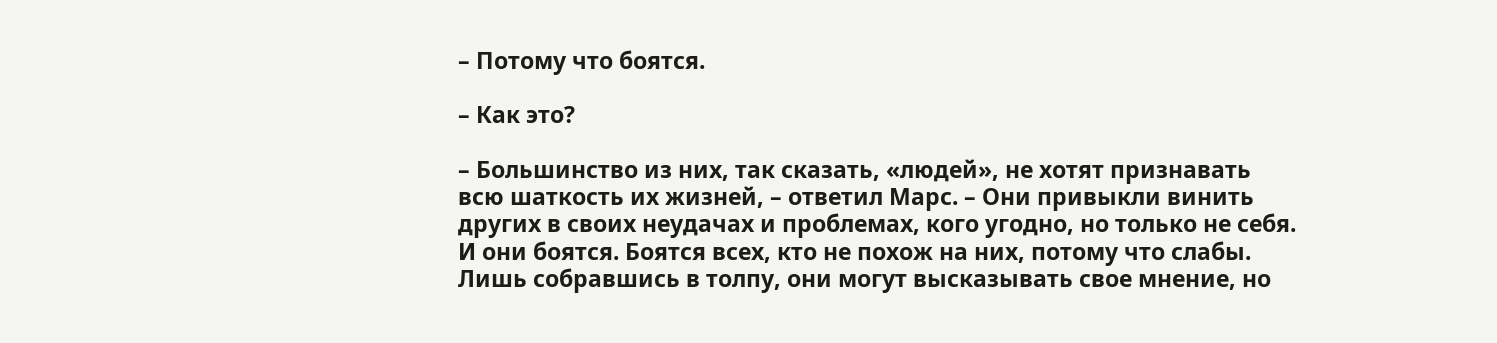– Потому что боятся.

– Как это?

– Большинство из них, так сказать, «людей», не хотят признавать всю шаткость их жизней, – ответил Марс. – Они привыкли винить других в своих неудачах и проблемах, кого угодно, но только не себя. И они боятся. Боятся всех, кто не похож на них, потому что слабы. Лишь собравшись в толпу, они могут высказывать свое мнение, но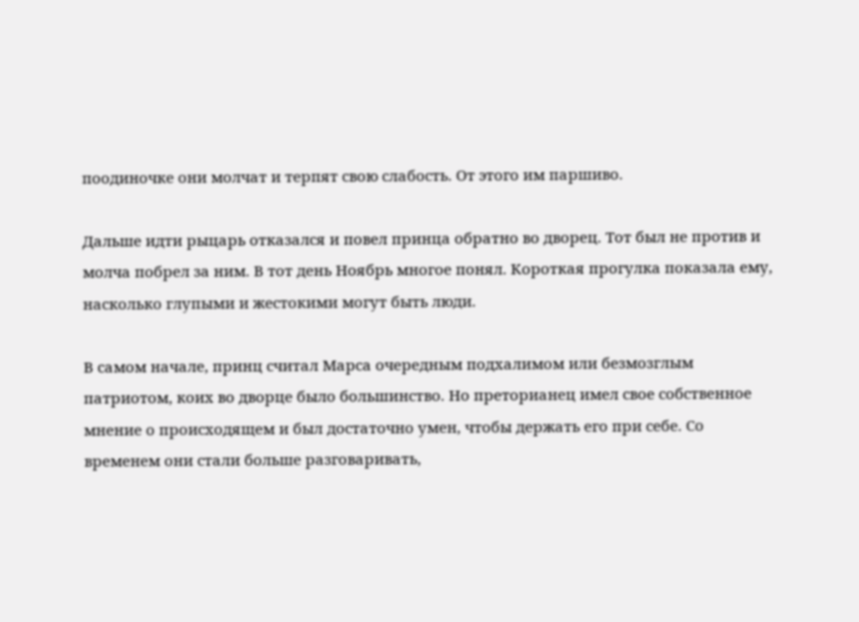поодиночке они молчат и терпят свою слабость. От этого им паршиво.

Дальше идти рыцарь отказался и повел принца обратно во дворец. Тот был не против и молча побрел за ним. В тот день Ноябрь многое понял. Короткая прогулка показала ему, насколько глупыми и жестокими могут быть люди.

В самом начале, принц считал Марса очередным подхалимом или безмозглым патриотом, коих во дворце было большинство. Но преторианец имел свое собственное мнение о происходящем и был достаточно умен, чтобы держать его при себе. Со временем они стали больше разговаривать,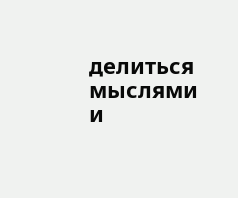делиться мыслями и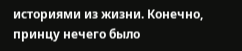историями из жизни. Конечно, принцу нечего было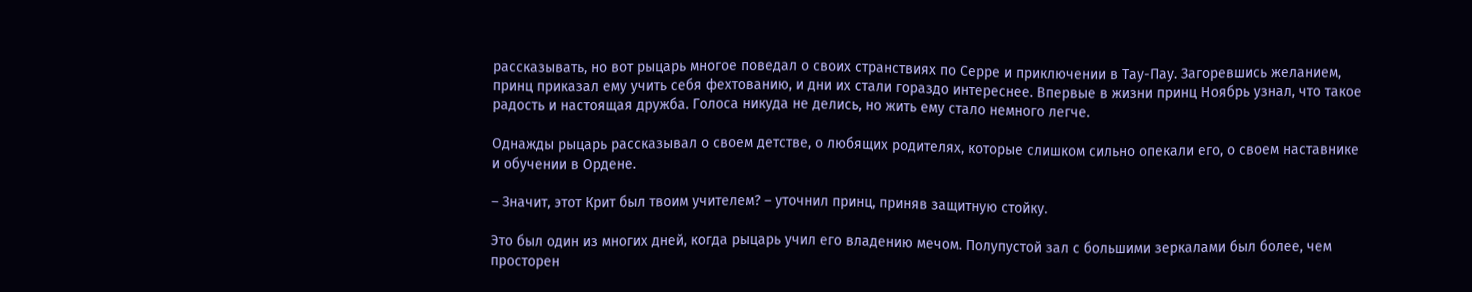рассказывать, но вот рыцарь многое поведал о своих странствиях по Серре и приключении в Тау-Пау. Загоревшись желанием, принц приказал ему учить себя фехтованию, и дни их стали гораздо интереснее. Впервые в жизни принц Ноябрь узнал, что такое радость и настоящая дружба. Голоса никуда не делись, но жить ему стало немного легче.

Однажды рыцарь рассказывал о своем детстве, о любящих родителях, которые слишком сильно опекали его, о своем наставнике и обучении в Ордене.

– Значит, этот Крит был твоим учителем? – уточнил принц, приняв защитную стойку.

Это был один из многих дней, когда рыцарь учил его владению мечом. Полупустой зал с большими зеркалами был более, чем просторен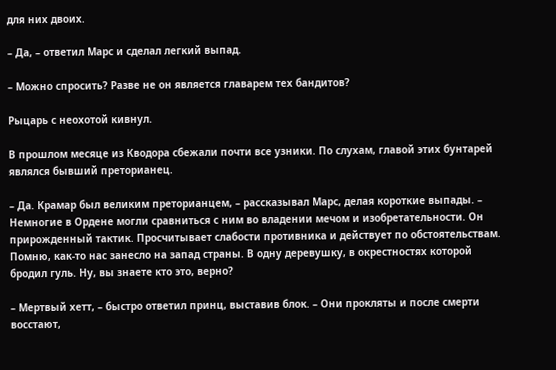для них двоих.

– Да, – ответил Марс и сделал легкий выпад.

– Можно спросить? Разве не он является главарем тех бандитов?

Рыцарь с неохотой кивнул.

В прошлом месяце из Кводора сбежали почти все узники. По слухам, главой этих бунтарей являлся бывший преторианец.

– Да. Крамар был великим преторианцем, – рассказывал Марс, делая короткие выпады. – Немногие в Ордене могли сравниться с ним во владении мечом и изобретательности. Он прирожденный тактик. Просчитывает слабости противника и действует по обстоятельствам. Помню, как-то нас занесло на запад страны. В одну деревушку, в окрестностях которой бродил гуль. Ну, вы знаете кто это, верно?

– Мертвый хетт, – быстро ответил принц, выставив блок. – Они прокляты и после смерти восстают,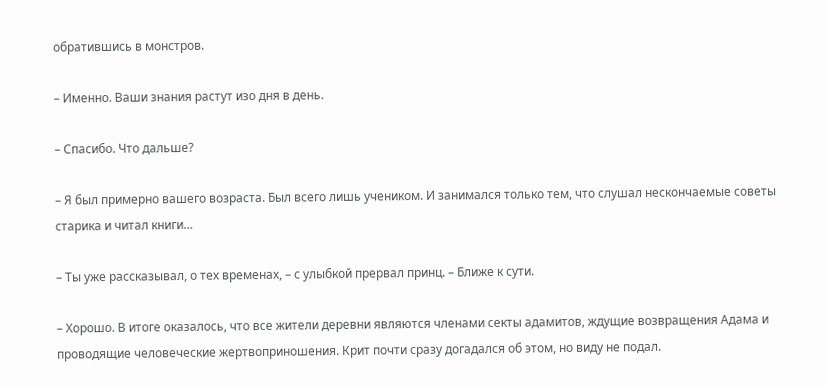обратившись в монстров.

– Именно. Ваши знания растут изо дня в день.

– Спасибо. Что дальше?

– Я был примерно вашего возраста. Был всего лишь учеником. И занимался только тем, что слушал нескончаемые советы старика и читал книги…

– Ты уже рассказывал, о тех временах, – с улыбкой прервал принц. – Ближе к сути.

– Хорошо. В итоге оказалось, что все жители деревни являются членами секты адамитов, ждущие возвращения Адама и проводящие человеческие жертвоприношения. Крит почти сразу догадался об этом, но виду не подал.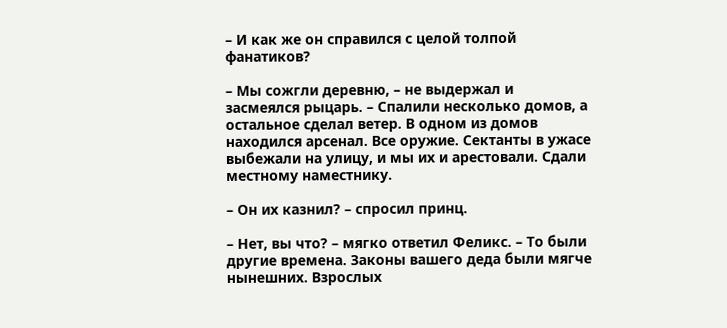– И как же он справился с целой толпой фанатиков?

– Мы сожгли деревню, – не выдержал и засмеялся рыцарь. – Спалили несколько домов, а остальное сделал ветер. В одном из домов находился арсенал. Все оружие. Сектанты в ужасе выбежали на улицу, и мы их и арестовали. Сдали местному наместнику.

– Он их казнил? – спросил принц.

– Нет, вы что? – мягко ответил Феликс. – То были другие времена. Законы вашего деда были мягче нынешних. Взрослых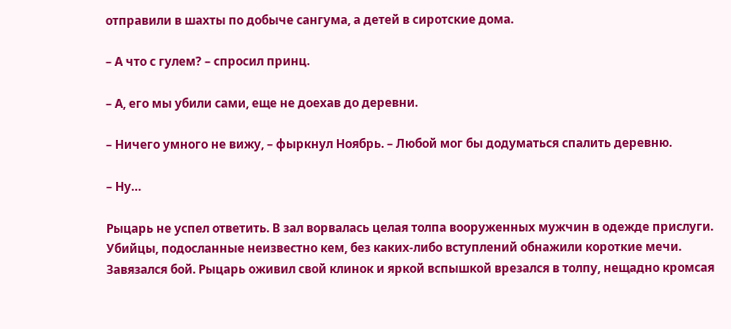отправили в шахты по добыче сангума, а детей в сиротские дома.

– А что с гулем? – спросил принц.

– А, его мы убили сами, еще не доехав до деревни.

– Ничего умного не вижу, – фыркнул Ноябрь. – Любой мог бы додуматься спалить деревню.

– Ну…

Рыцарь не успел ответить. В зал ворвалась целая толпа вооруженных мужчин в одежде прислуги. Убийцы, подосланные неизвестно кем, без каких-либо вступлений обнажили короткие мечи. Завязался бой. Рыцарь оживил свой клинок и яркой вспышкой врезался в толпу, нещадно кромсая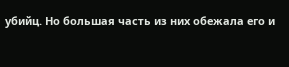убийц. Но большая часть из них обежала его и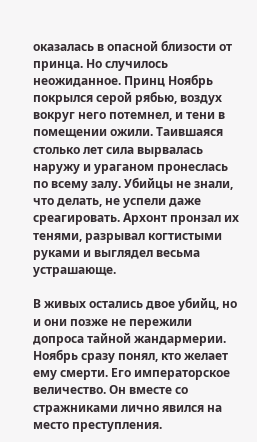оказалась в опасной близости от принца. Но случилось неожиданное. Принц Ноябрь покрылся серой рябью, воздух вокруг него потемнел, и тени в помещении ожили. Таившаяся столько лет сила вырвалась наружу и ураганом пронеслась по всему залу. Убийцы не знали, что делать, не успели даже среагировать. Архонт пронзал их тенями, разрывал когтистыми руками и выглядел весьма устрашающе.

В живых остались двое убийц, но и они позже не пережили допроса тайной жандармерии. Ноябрь сразу понял, кто желает ему смерти. Его императорское величество. Он вместе со стражниками лично явился на место преступления.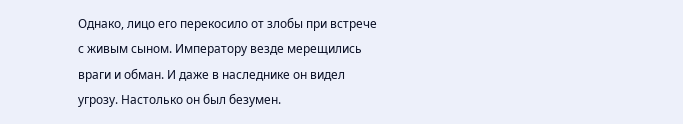Однако, лицо его перекосило от злобы при встрече с живым сыном. Императору везде мерещились враги и обман. И даже в наследнике он видел угрозу. Настолько он был безумен.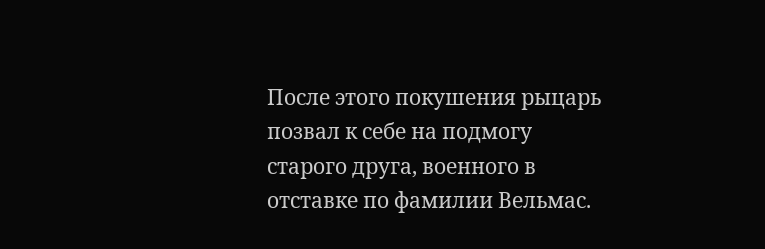После этого покушения рыцарь позвал к себе на подмогу старого друга, военного в отставке по фамилии Вельмас.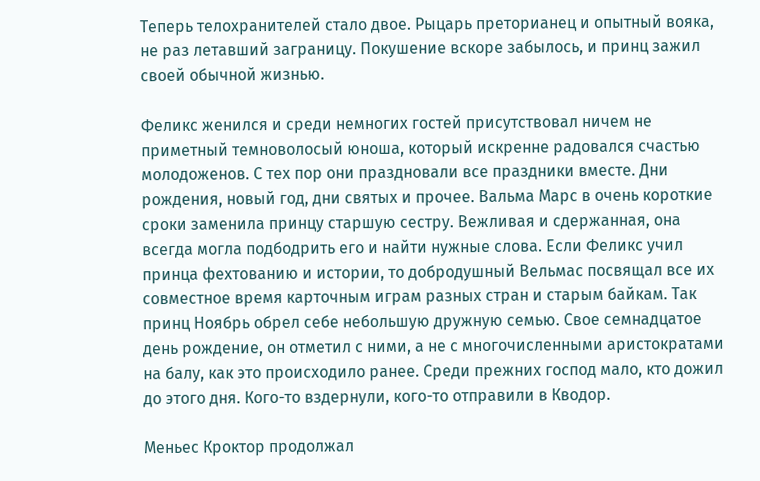Теперь телохранителей стало двое. Рыцарь преторианец и опытный вояка, не раз летавший заграницу. Покушение вскоре забылось, и принц зажил своей обычной жизнью.

Феликс женился и среди немногих гостей присутствовал ничем не приметный темноволосый юноша, который искренне радовался счастью молодоженов. С тех пор они праздновали все праздники вместе. Дни рождения, новый год, дни святых и прочее. Вальма Марс в очень короткие сроки заменила принцу старшую сестру. Вежливая и сдержанная, она всегда могла подбодрить его и найти нужные слова. Если Феликс учил принца фехтованию и истории, то добродушный Вельмас посвящал все их совместное время карточным играм разных стран и старым байкам. Так принц Ноябрь обрел себе небольшую дружную семью. Свое семнадцатое день рождение, он отметил с ними, а не с многочисленными аристократами на балу, как это происходило ранее. Среди прежних господ мало, кто дожил до этого дня. Кого-то вздернули, кого-то отправили в Кводор.

Меньес Кроктор продолжал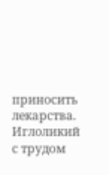приносить лекарства. Иглоликий с трудом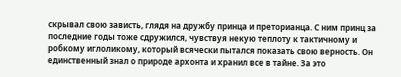скрывал свою зависть, глядя на дружбу принца и преторианца. С ним принц за последние годы тоже сдружился, чувствуя некую теплоту к тактичному и робкому иглоликому, который всячески пытался показать свою верность. Он единственный знал о природе архонта и хранил все в тайне. За это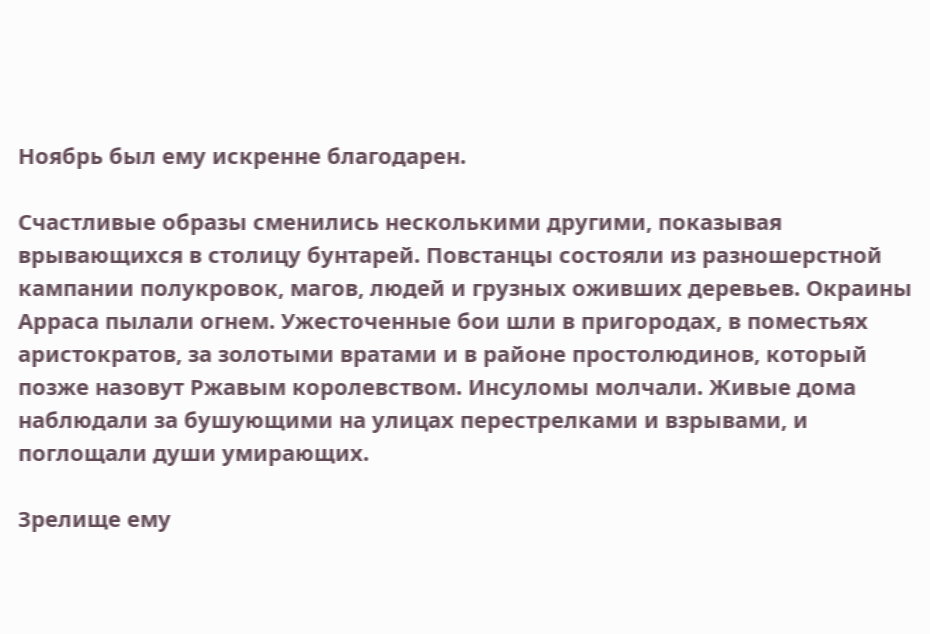Ноябрь был ему искренне благодарен.

Счастливые образы сменились несколькими другими, показывая врывающихся в столицу бунтарей. Повстанцы состояли из разношерстной кампании полукровок, магов, людей и грузных оживших деревьев. Окраины Арраса пылали огнем. Ужесточенные бои шли в пригородах, в поместьях аристократов, за золотыми вратами и в районе простолюдинов, который позже назовут Ржавым королевством. Инсуломы молчали. Живые дома наблюдали за бушующими на улицах перестрелками и взрывами, и поглощали души умирающих.

Зрелище ему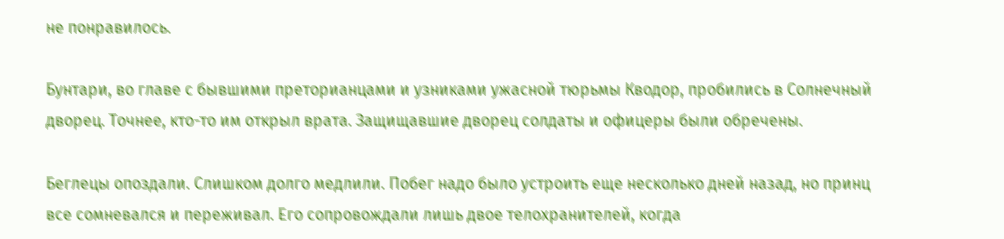не понравилось.

Бунтари, во главе с бывшими преторианцами и узниками ужасной тюрьмы Кводор, пробились в Солнечный дворец. Точнее, кто-то им открыл врата. Защищавшие дворец солдаты и офицеры были обречены.

Беглецы опоздали. Слишком долго медлили. Побег надо было устроить еще несколько дней назад, но принц все сомневался и переживал. Его сопровождали лишь двое телохранителей, когда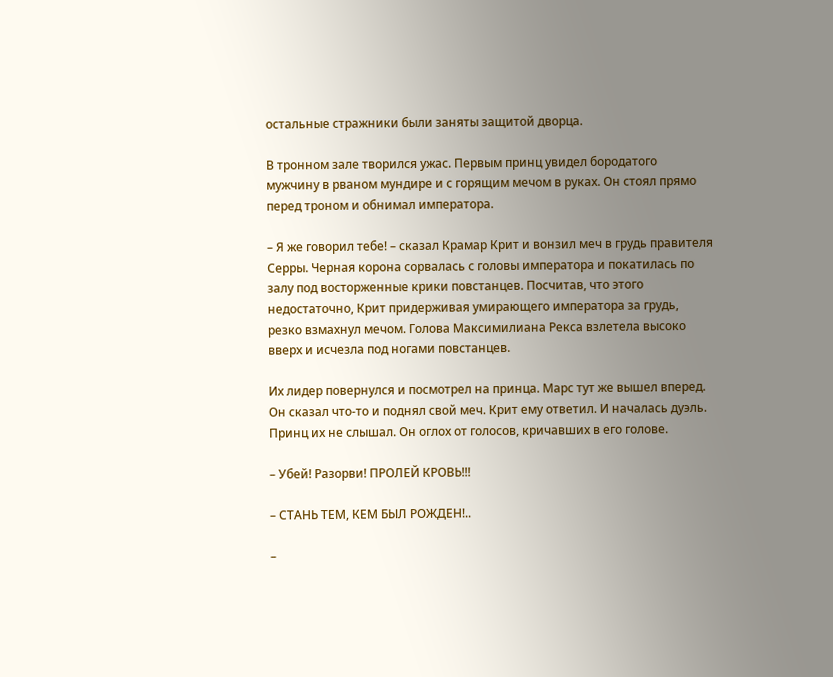остальные стражники были заняты защитой дворца.

В тронном зале творился ужас. Первым принц увидел бородатого мужчину в рваном мундире и с горящим мечом в руках. Он стоял прямо перед троном и обнимал императора.

– Я же говорил тебе! – сказал Крамар Крит и вонзил меч в грудь правителя Серры. Черная корона сорвалась с головы императора и покатилась по залу под восторженные крики повстанцев. Посчитав, что этого недостаточно, Крит придерживая умирающего императора за грудь, резко взмахнул мечом. Голова Максимилиана Рекса взлетела высоко вверх и исчезла под ногами повстанцев.

Их лидер повернулся и посмотрел на принца. Марс тут же вышел вперед. Он сказал что-то и поднял свой меч. Крит ему ответил. И началась дуэль. Принц их не слышал. Он оглох от голосов, кричавших в его голове.

– Убей! Разорви! ПРОЛЕЙ КРОВЬ!!!

– СТАНЬ ТЕМ, КЕМ БЫЛ РОЖДЕН!..

–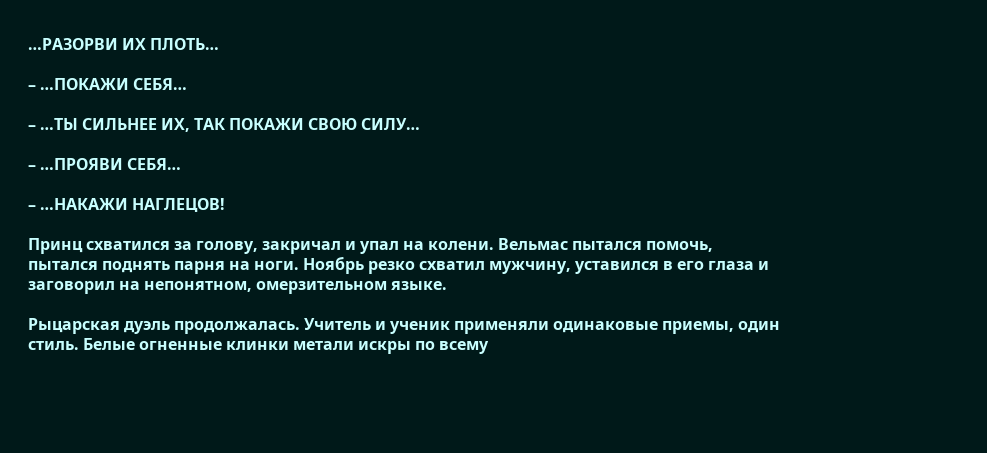…РАЗОРВИ ИХ ПЛОТЬ…

– …ПОКАЖИ СЕБЯ…

– …ТЫ СИЛЬНЕЕ ИХ, ТАК ПОКАЖИ СВОЮ СИЛУ…

– …ПРОЯВИ СЕБЯ…

– …НАКАЖИ НАГЛЕЦОВ!

Принц схватился за голову, закричал и упал на колени. Вельмас пытался помочь, пытался поднять парня на ноги. Ноябрь резко схватил мужчину, уставился в его глаза и заговорил на непонятном, омерзительном языке.

Рыцарская дуэль продолжалась. Учитель и ученик применяли одинаковые приемы, один стиль. Белые огненные клинки метали искры по всему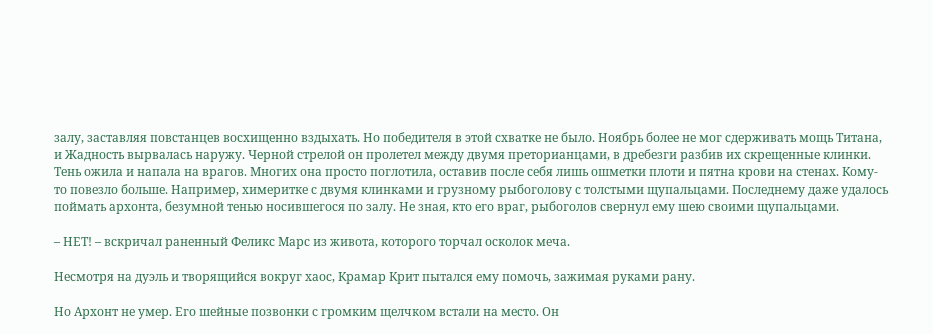залу, заставляя повстанцев восхищенно вздыхать. Но победителя в этой схватке не было. Ноябрь более не мог сдерживать мощь Титана, и Жадность вырвалась наружу. Черной стрелой он пролетел между двумя преторианцами, в дребезги разбив их скрещенные клинки. Тень ожила и напала на врагов. Многих она просто поглотила, оставив после себя лишь ошметки плоти и пятна крови на стенах. Кому-то повезло больше. Например, химеритке с двумя клинками и грузному рыбоголову с толстыми щупальцами. Последнему даже удалось поймать архонта, безумной тенью носившегося по залу. Не зная, кто его враг, рыбоголов свернул ему шею своими щупальцами.

– НЕТ! – вскричал раненный Феликс Марс из живота, которого торчал осколок меча.

Несмотря на дуэль и творящийся вокруг хаос, Крамар Крит пытался ему помочь, зажимая руками рану.

Но Архонт не умер. Его шейные позвонки с громким щелчком встали на место. Он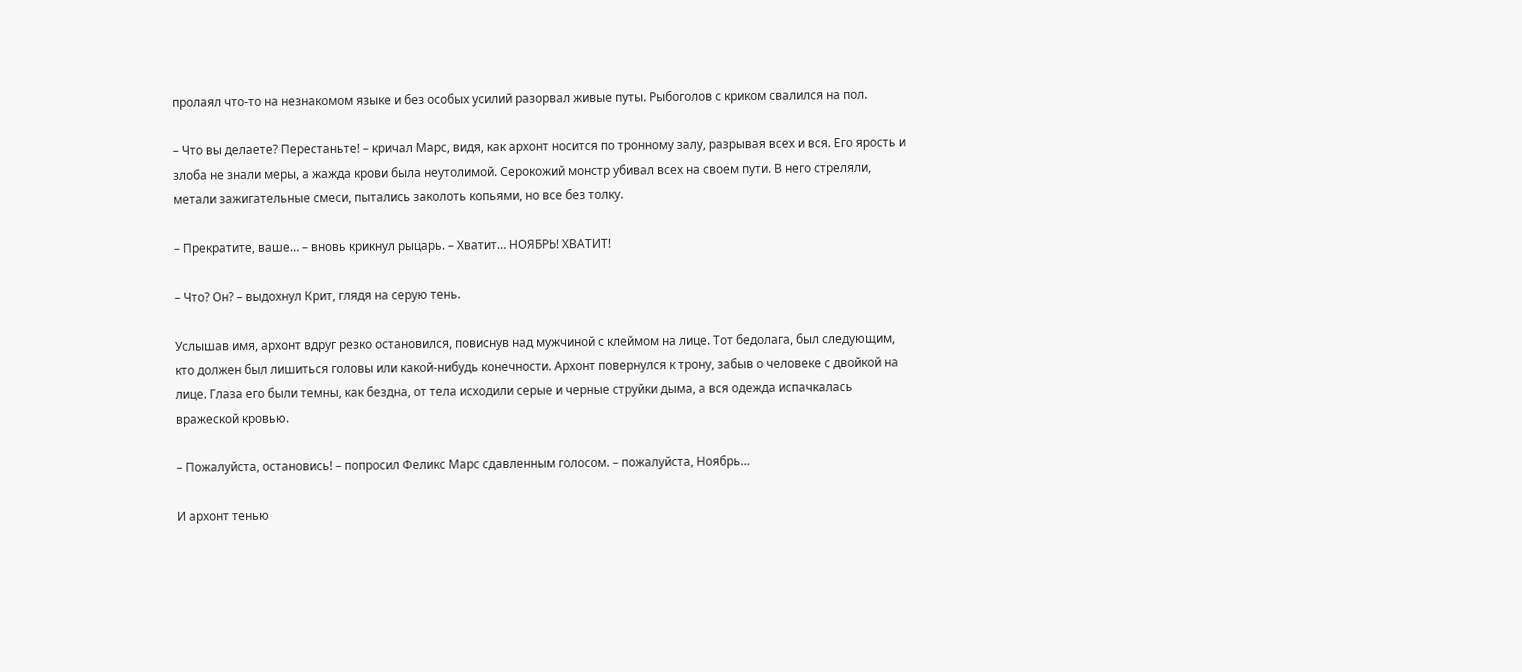пролаял что-то на незнакомом языке и без особых усилий разорвал живые путы. Рыбоголов с криком свалился на пол.

– Что вы делаете? Перестаньте! – кричал Марс, видя, как архонт носится по тронному залу, разрывая всех и вся. Его ярость и злоба не знали меры, а жажда крови была неутолимой. Серокожий монстр убивал всех на своем пути. В него стреляли, метали зажигательные смеси, пытались заколоть копьями, но все без толку.

– Прекратите, ваше… – вновь крикнул рыцарь. – Хватит… НОЯБРЬ! ХВАТИТ!

– Что? Он? – выдохнул Крит, глядя на серую тень.

Услышав имя, архонт вдруг резко остановился, повиснув над мужчиной с клеймом на лице. Тот бедолага, был следующим, кто должен был лишиться головы или какой-нибудь конечности. Архонт повернулся к трону, забыв о человеке с двойкой на лице. Глаза его были темны, как бездна, от тела исходили серые и черные струйки дыма, а вся одежда испачкалась вражеской кровью.

– Пожалуйста, остановись! – попросил Феликс Марс сдавленным голосом. – пожалуйста, Ноябрь…

И архонт тенью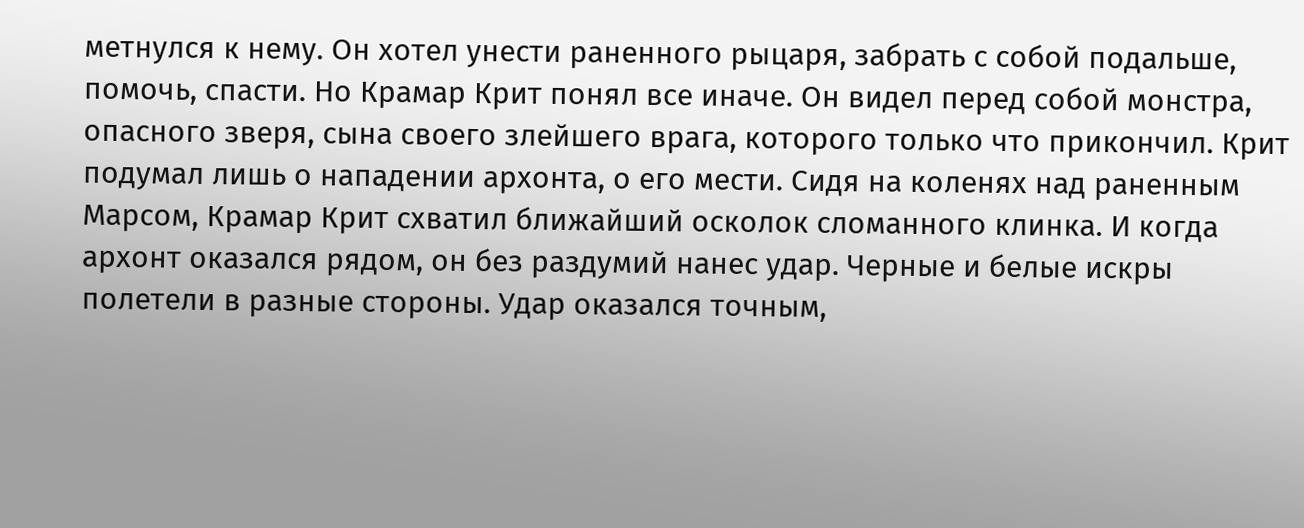метнулся к нему. Он хотел унести раненного рыцаря, забрать с собой подальше, помочь, спасти. Но Крамар Крит понял все иначе. Он видел перед собой монстра, опасного зверя, сына своего злейшего врага, которого только что прикончил. Крит подумал лишь о нападении архонта, о его мести. Сидя на коленях над раненным Марсом, Крамар Крит схватил ближайший осколок сломанного клинка. И когда архонт оказался рядом, он без раздумий нанес удар. Черные и белые искры полетели в разные стороны. Удар оказался точным,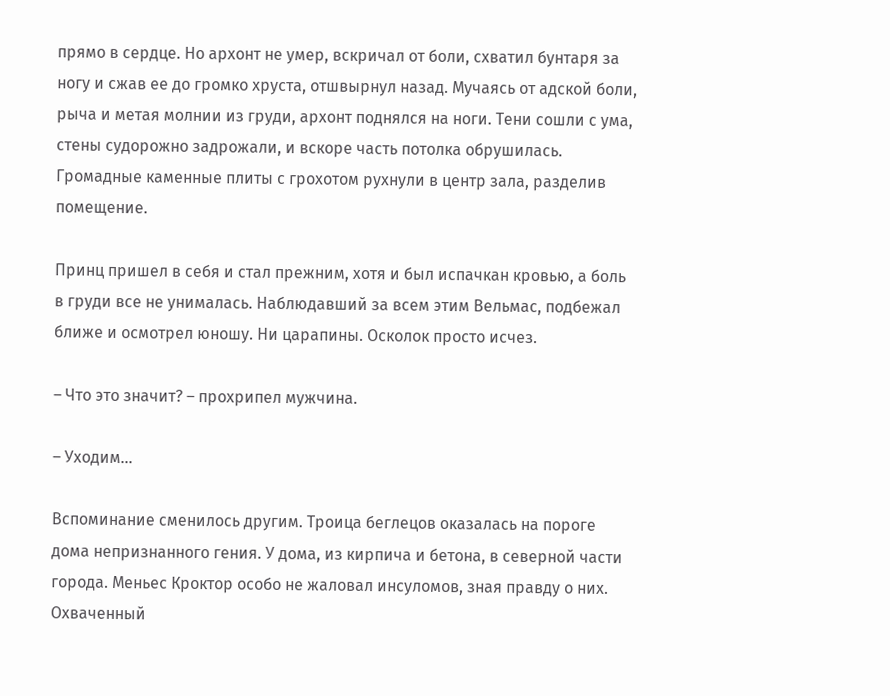прямо в сердце. Но архонт не умер, вскричал от боли, схватил бунтаря за ногу и сжав ее до громко хруста, отшвырнул назад. Мучаясь от адской боли, рыча и метая молнии из груди, архонт поднялся на ноги. Тени сошли с ума, стены судорожно задрожали, и вскоре часть потолка обрушилась. Громадные каменные плиты с грохотом рухнули в центр зала, разделив помещение.

Принц пришел в себя и стал прежним, хотя и был испачкан кровью, а боль в груди все не унималась. Наблюдавший за всем этим Вельмас, подбежал ближе и осмотрел юношу. Ни царапины. Осколок просто исчез.

– Что это значит? – прохрипел мужчина.

– Уходим…

Вспоминание сменилось другим. Троица беглецов оказалась на пороге дома непризнанного гения. У дома, из кирпича и бетона, в северной части города. Меньес Кроктор особо не жаловал инсуломов, зная правду о них. Охваченный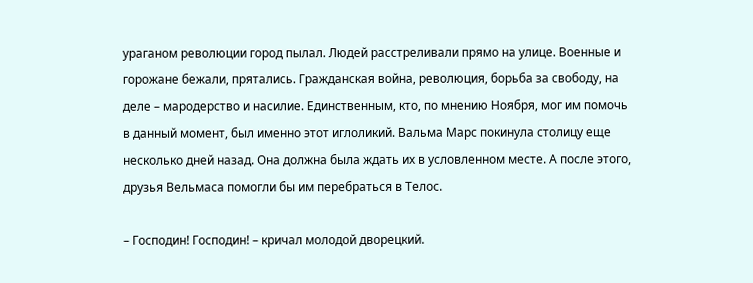ураганом революции город пылал. Людей расстреливали прямо на улице. Военные и горожане бежали, прятались. Гражданская война, революция, борьба за свободу, на деле – мародерство и насилие. Единственным, кто, по мнению Ноября, мог им помочь в данный момент, был именно этот иглоликий. Вальма Марс покинула столицу еще несколько дней назад. Она должна была ждать их в условленном месте. А после этого, друзья Вельмаса помогли бы им перебраться в Телос.

– Господин! Господин! – кричал молодой дворецкий.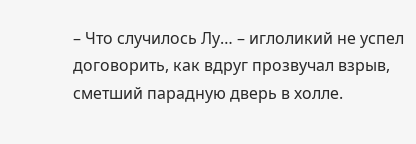– Что случилось Лу… – иглоликий не успел договорить, как вдруг прозвучал взрыв, сметший парадную дверь в холле.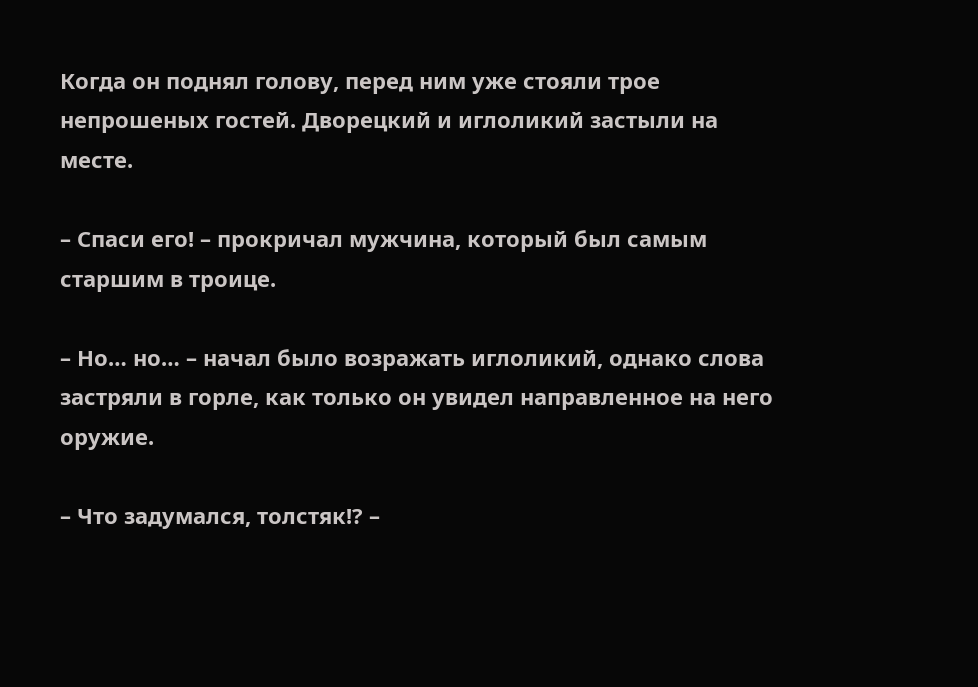Когда он поднял голову, перед ним уже стояли трое непрошеных гостей. Дворецкий и иглоликий застыли на месте.

– Спаси его! – прокричал мужчина, который был самым старшим в троице.

– Но… но… – начал было возражать иглоликий, однако слова застряли в горле, как только он увидел направленное на него оружие.

– Что задумался, толстяк!? –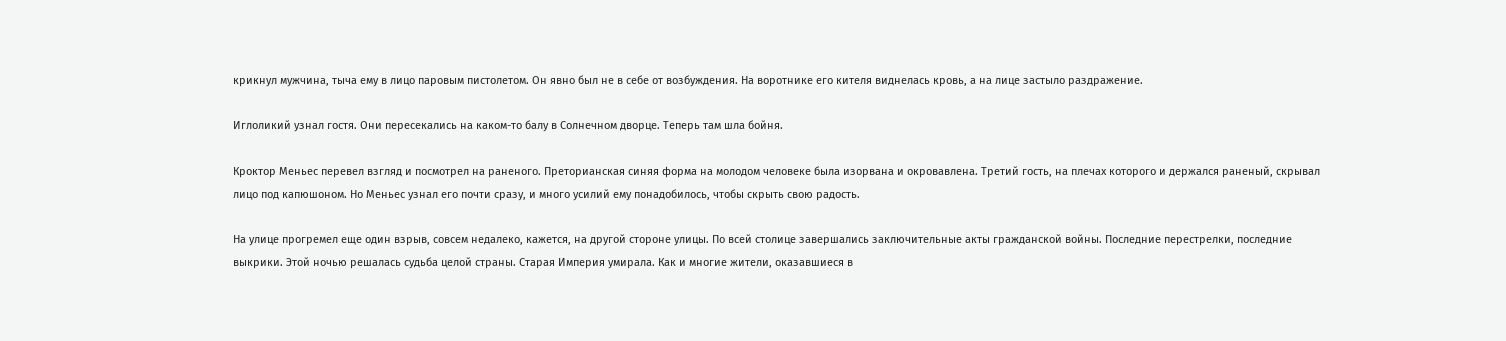крикнул мужчина, тыча ему в лицо паровым пистолетом. Он явно был не в себе от возбуждения. На воротнике его кителя виднелась кровь, а на лице застыло раздражение.

Иглоликий узнал гостя. Они пересекались на каком-то балу в Солнечном дворце. Теперь там шла бойня.

Кроктор Меньес перевел взгляд и посмотрел на раненого. Преторианская синяя форма на молодом человеке была изорвана и окровавлена. Третий гость, на плечах которого и держался раненый, скрывал лицо под капюшоном. Но Меньес узнал его почти сразу, и много усилий ему понадобилось, чтобы скрыть свою радость.

На улице прогремел еще один взрыв, совсем недалеко, кажется, на другой стороне улицы. По всей столице завершались заключительные акты гражданской войны. Последние перестрелки, последние выкрики. Этой ночью решалась судьба целой страны. Старая Империя умирала. Как и многие жители, оказавшиеся в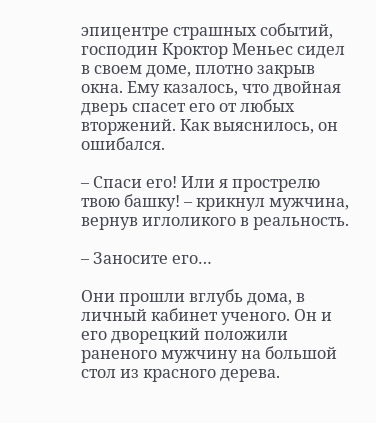эпицентре страшных событий, господин Кроктор Меньес сидел в своем доме, плотно закрыв окна. Ему казалось, что двойная дверь спасет его от любых вторжений. Как выяснилось, он ошибался.

– Спаси его! Или я прострелю твою башку! – крикнул мужчина, вернув иглоликого в реальность.

– Заносите его…

Они прошли вглубь дома, в личный кабинет ученого. Он и его дворецкий положили раненого мужчину на большой стол из красного дерева.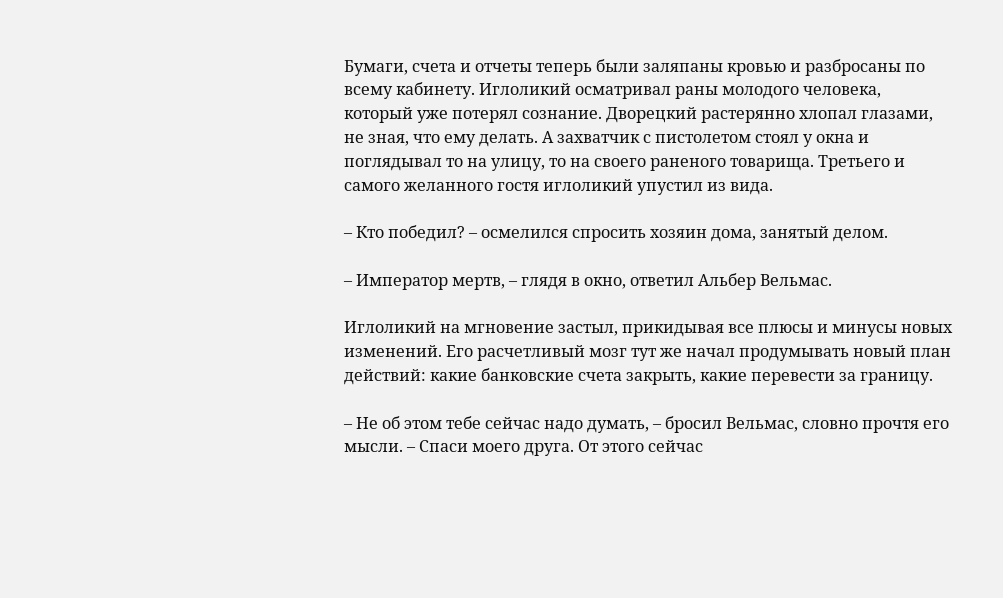Бумаги, счета и отчеты теперь были заляпаны кровью и разбросаны по всему кабинету. Иглоликий осматривал раны молодого человека, который уже потерял сознание. Дворецкий растерянно хлопал глазами, не зная, что ему делать. А захватчик с пистолетом стоял у окна и поглядывал то на улицу, то на своего раненого товарища. Третьего и самого желанного гостя иглоликий упустил из вида.

– Кто победил? – осмелился спросить хозяин дома, занятый делом.

– Император мертв, – глядя в окно, ответил Альбер Вельмас.

Иглоликий на мгновение застыл, прикидывая все плюсы и минусы новых изменений. Его расчетливый мозг тут же начал продумывать новый план действий: какие банковские счета закрыть, какие перевести за границу.

– Не об этом тебе сейчас надо думать, – бросил Вельмас, словно прочтя его мысли. – Спаси моего друга. От этого сейчас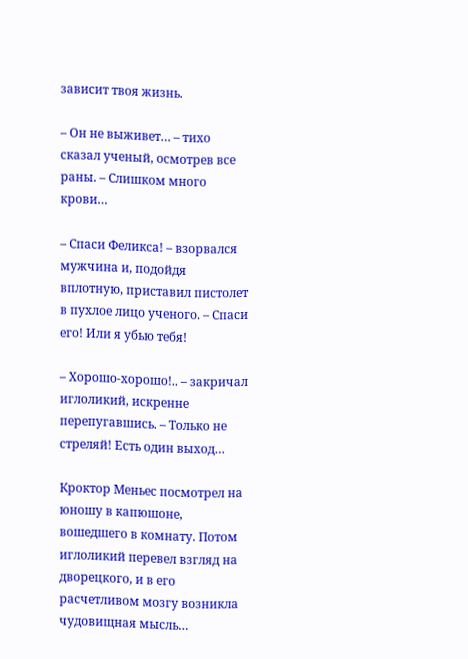зависит твоя жизнь.

– Он не выживет… – тихо сказал ученый, осмотрев все раны. – Слишком много крови…

– Спаси Феликса! – взорвался мужчина и, подойдя вплотную, приставил пистолет в пухлое лицо ученого. – Спаси его! Или я убью тебя!

– Хорошо-хорошо!.. – закричал иглоликий, искренне перепугавшись. – Только не стреляй! Есть один выход…

Кроктор Меньес посмотрел на юношу в капюшоне, вошедшего в комнату. Потом иглоликий перевел взгляд на дворецкого, и в его расчетливом мозгу возникла чудовищная мысль…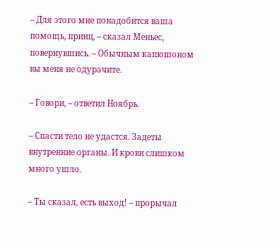– Для этого мне понадобится ваша помощь, принц, – сказал Меньес, повернувшись. – Обычным капюшоном вы меня не одурачите.

– Говори, – ответил Ноябрь.

– Спасти тело не удастся. Задеты внутренние органы. И крови слишком много ушло.

– Ты сказал, есть выход! – прорычал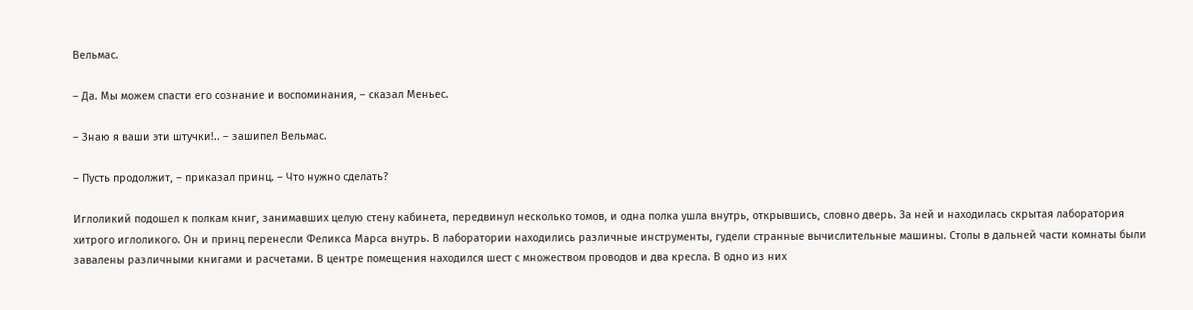Вельмас.

– Да. Мы можем спасти его сознание и воспоминания, – сказал Меньес.

– Знаю я ваши эти штучки!.. – зашипел Вельмас.

– Пусть продолжит, – приказал принц. – Что нужно сделать?

Иглоликий подошел к полкам книг, занимавших целую стену кабинета, передвинул несколько томов, и одна полка ушла внутрь, открывшись, словно дверь. За ней и находилась скрытая лаборатория хитрого иглоликого. Он и принц перенесли Феликса Марса внутрь. В лаборатории находились различные инструменты, гудели странные вычислительные машины. Столы в дальней части комнаты были завалены различными книгами и расчетами. В центре помещения находился шест с множеством проводов и два кресла. В одно из них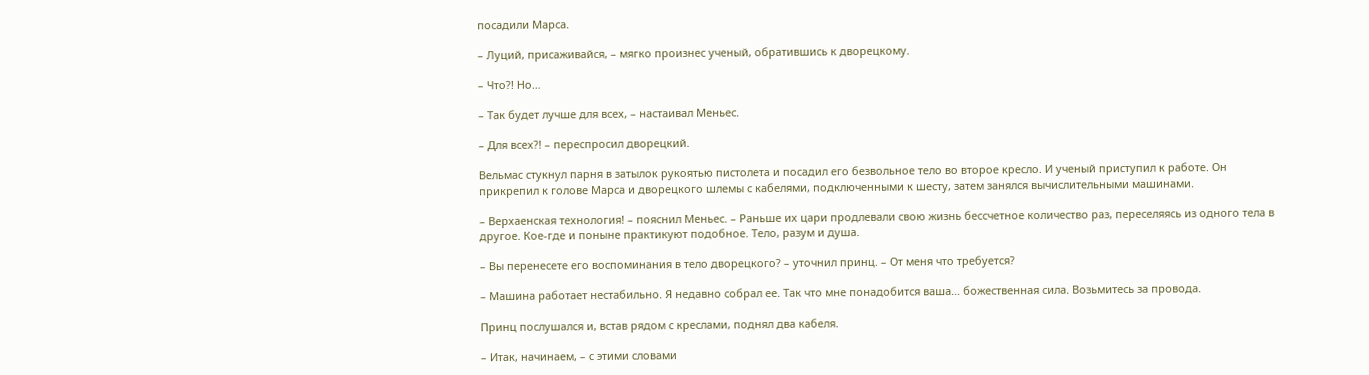посадили Марса.

– Луций, присаживайся, – мягко произнес ученый, обратившись к дворецкому.

– Что?! Но…

– Так будет лучше для всех, – настаивал Меньес.

– Для всех?! – переспросил дворецкий.

Вельмас стукнул парня в затылок рукоятью пистолета и посадил его безвольное тело во второе кресло. И ученый приступил к работе. Он прикрепил к голове Марса и дворецкого шлемы с кабелями, подключенными к шесту, затем занялся вычислительными машинами.

– Верхаенская технология! – пояснил Меньес. – Раньше их цари продлевали свою жизнь бессчетное количество раз, переселяясь из одного тела в другое. Кое-где и поныне практикуют подобное. Тело, разум и душа.

– Вы перенесете его воспоминания в тело дворецкого? – уточнил принц. – От меня что требуется?

– Машина работает нестабильно. Я недавно собрал ее. Так что мне понадобится ваша… божественная сила. Возьмитесь за провода.

Принц послушался и, встав рядом с креслами, поднял два кабеля.

– Итак, начинаем, – с этими словами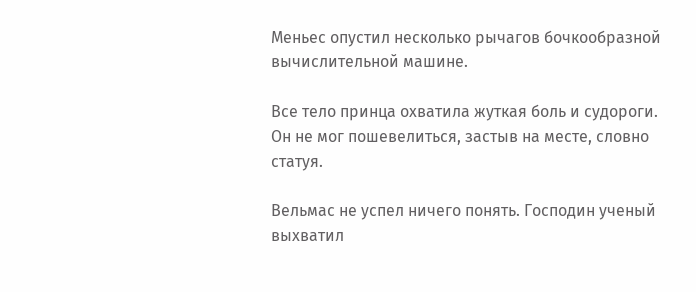Меньес опустил несколько рычагов бочкообразной вычислительной машине.

Все тело принца охватила жуткая боль и судороги. Он не мог пошевелиться, застыв на месте, словно статуя.

Вельмас не успел ничего понять. Господин ученый выхватил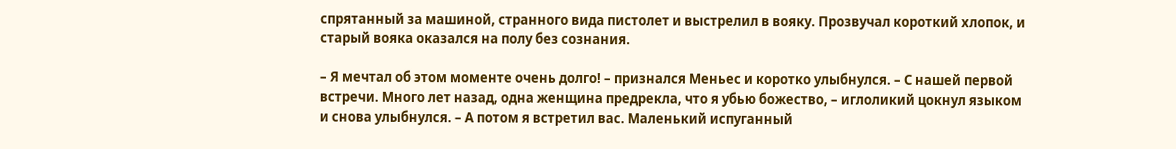спрятанный за машиной, странного вида пистолет и выстрелил в вояку. Прозвучал короткий хлопок, и старый вояка оказался на полу без сознания.

– Я мечтал об этом моменте очень долго! – признался Меньес и коротко улыбнулся. – С нашей первой встречи. Много лет назад, одна женщина предрекла, что я убью божество, – иглоликий цокнул языком и снова улыбнулся. – А потом я встретил вас. Маленький испуганный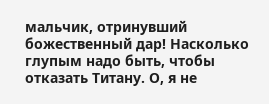мальчик, отринувший божественный дар! Насколько глупым надо быть, чтобы отказать Титану. О, я не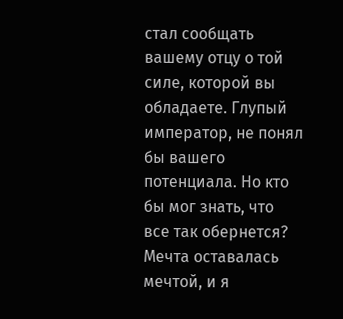стал сообщать вашему отцу о той силе, которой вы обладаете. Глупый император, не понял бы вашего потенциала. Но кто бы мог знать, что все так обернется? Мечта оставалась мечтой, и я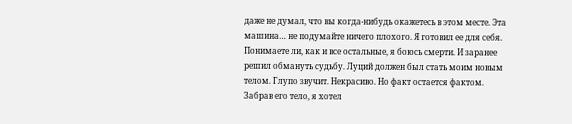даже не думал, что вы когда-нибудь окажетесь в этом месте. Эта машина… не подумайте ничего плохого. Я готовил ее для себя. Понимаете ли, как и все остальные, я боюсь смерти. И заранее решил обмануть судьбу. Луций должен был стать моим новым телом. Глупо звучит. Некрасиво. Но факт остается фактом. Забрав его тело, я хотел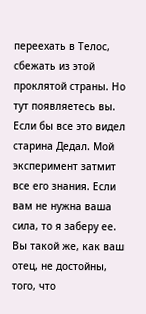переехать в Телос, сбежать из этой проклятой страны. Но тут появляетесь вы. Если бы все это видел старина Дедал. Мой эксперимент затмит все его знания. Если вам не нужна ваша сила, то я заберу ее. Вы такой же, как ваш отец, не достойны, того, что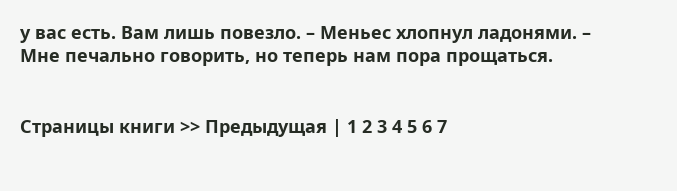у вас есть. Вам лишь повезло. – Меньес хлопнул ладонями. – Мне печально говорить, но теперь нам пора прощаться.


Страницы книги >> Предыдущая | 1 2 3 4 5 6 7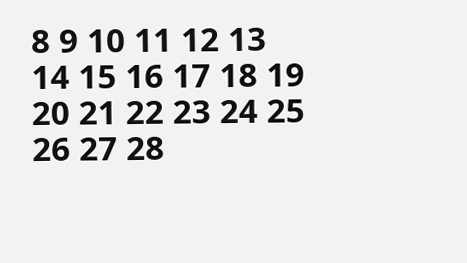8 9 10 11 12 13 14 15 16 17 18 19 20 21 22 23 24 25 26 27 28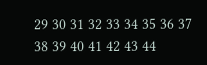29 30 31 32 33 34 35 36 37 38 39 40 41 42 43 44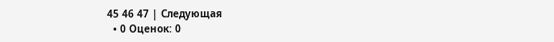45 46 47 | Следующая
  • 0 Оценок: 0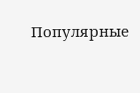Популярные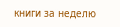книги за неделю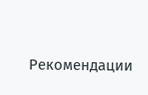Рекомендации